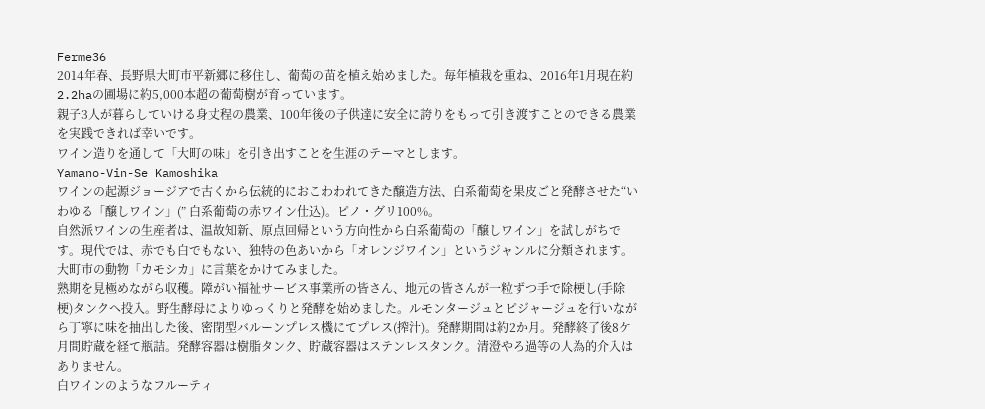Ferme36
2014年春、長野県大町市平新郷に移住し、葡萄の苗を植え始めました。毎年植栽を重ね、2016年1月現在約2.2haの圃場に約5,000本超の葡萄樹が育っています。
親子3人が暮らしていける身丈程の農業、100年後の子供達に安全に誇りをもって引き渡すことのできる農業を実践できれば幸いです。
ワイン造りを通して「大町の味」を引き出すことを生涯のテーマとします。
Yamano-Vin-Se Kamoshika
ワインの起源ジョージアで古くから伝統的におこわわれてきた醸造方法、白系葡萄を果皮ごと発酵させた“いわゆる「醸しワイン」(” 白系葡萄の赤ワイン仕込)。ピノ・グリ100%。
自然派ワインの生産者は、温故知新、原点回帰という方向性から白系葡萄の「醸しワイン」を試しがちです。現代では、赤でも白でもない、独特の色あいから「オレンジワイン」というジャンルに分類されます。大町市の動物「カモシカ」に言葉をかけてみました。
熟期を見極めながら収穫。障がい福祉サービス事業所の皆さん、地元の皆さんが一粒ずつ手で除梗し(手除梗)タンクへ投入。野生酵母によりゆっくりと発酵を始めました。ルモンタージュとピジャージュを行いながら丁寧に味を抽出した後、密閉型バルーンプレス機にてプレス(搾汁)。発酵期間は約2か月。発酵終了後8ケ月間貯蔵を経て瓶詰。発酵容器は樹脂タンク、貯蔵容器はステンレスタンク。清澄やろ過等の人為的介入はありません。
白ワインのようなフルーティ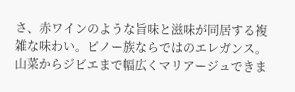さ、赤ワインのような旨味と滋味が同居する複雑な味わい。ピノー族ならではのエレガンス。山菜からジビエまで幅広くマリアージュできま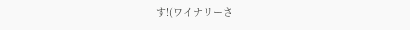す!(ワイナリーさ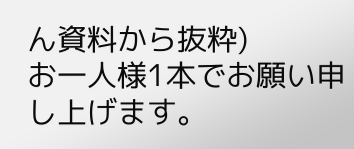ん資料から抜粋)
お一人様1本でお願い申し上げます。